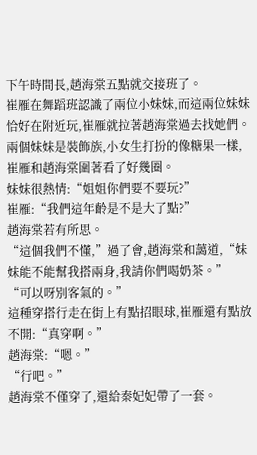下午時間長,趙海棠五點就交接班了。
崔雁在舞蹈班認識了兩位小妹妹,而這兩位妹妹恰好在附近玩,崔雁就拉著趙海棠過去找她們。
兩個妹妹是裝飾族,小女生打扮的像糖果一樣,崔雁和趙海棠圍著看了好幾圈。
妹妹很熱情:“姐姐你們要不要玩?”
崔雁:“我們這年齡是不是大了點?”
趙海棠若有所思。
“這個我們不懂,”過了會,趙海棠和藹道,“妹妹能不能幫我搭兩身,我請你們喝奶茶。”
“可以呀別客氣的。”
這種穿搭行走在街上有點招眼球,崔雁還有點放不開:“真穿啊。”
趙海棠:“嗯。”
“行吧。”
趙海棠不僅穿了,還給秦妃妃帶了一套。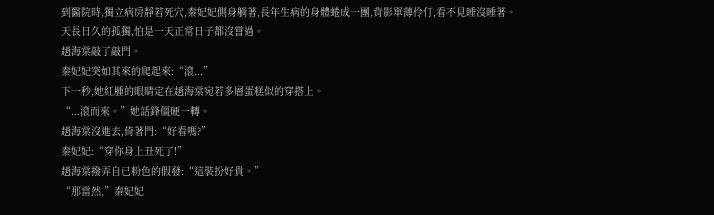到醫院時,獨立病房靜若死穴,秦妃妃側身躺著,長年生病的身體蜷成一團,背影單薄伶仃,看不見睡沒睡著。
天長日久的孤獨,怕是一天正常日子都沒嘗過。
趙海棠敲了敲門。
秦妃妃突如其來的爬起來:“滾...”
下一秒,她紅腫的眼睛定在趙海棠宛若多層蛋糕似的穿搭上。
“...滾而來。”她話鋒僵硬一轉。
趙海棠沒進去,倚著門:“好看嗎?”
秦妃妃:“穿你身上丑死了!”
趙海棠撥弄自已粉色的假發:“這裝扮好貴。”
“那當然,”秦妃妃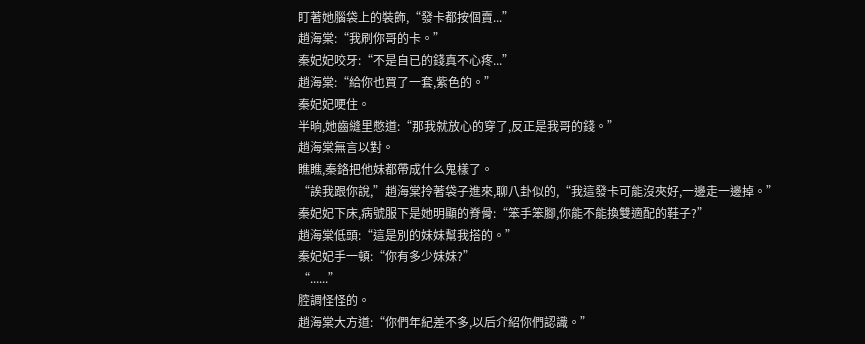盯著她腦袋上的裝飾,“發卡都按個賣...”
趙海棠:“我刷你哥的卡。”
秦妃妃咬牙:“不是自已的錢真不心疼...”
趙海棠:“給你也買了一套,紫色的。”
秦妃妃哽住。
半晌,她齒縫里憋道:“那我就放心的穿了,反正是我哥的錢。”
趙海棠無言以對。
瞧瞧,秦鉻把他妹都帶成什么鬼樣了。
“誒我跟你說,”趙海棠拎著袋子進來,聊八卦似的,“我這發卡可能沒夾好,一邊走一邊掉。”
秦妃妃下床,病號服下是她明顯的脊骨:“笨手笨腳,你能不能換雙適配的鞋子?”
趙海棠低頭:“這是別的妹妹幫我搭的。”
秦妃妃手一頓:“你有多少妹妹?”
“......”
腔調怪怪的。
趙海棠大方道:“你們年紀差不多,以后介紹你們認識。”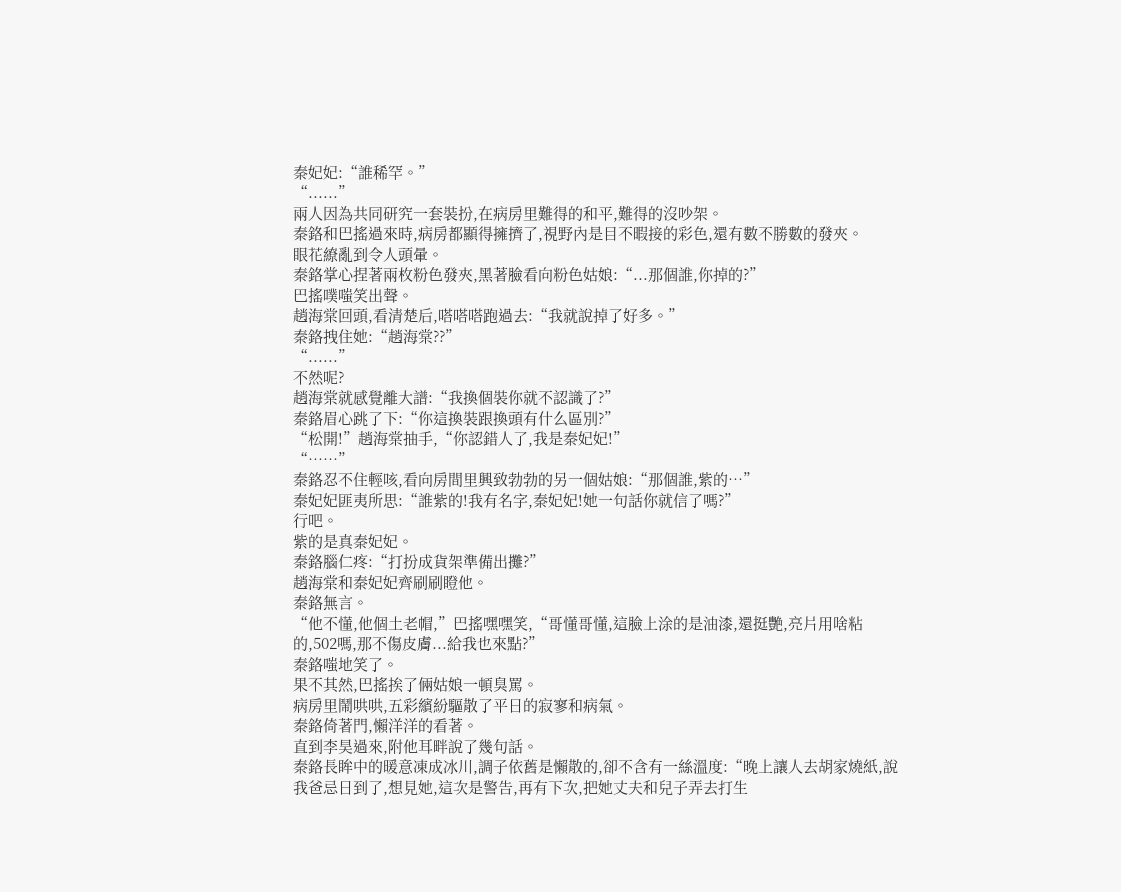秦妃妃:“誰稀罕。”
“......”
兩人因為共同研究一套裝扮,在病房里難得的和平,難得的沒吵架。
秦鉻和巴搖過來時,病房都顯得擁擠了,視野內是目不暇接的彩色,還有數不勝數的發夾。
眼花繚亂到令人頭暈。
秦鉻掌心捏著兩枚粉色發夾,黑著臉看向粉色姑娘:“...那個誰,你掉的?”
巴搖噗嗤笑出聲。
趙海棠回頭,看清楚后,嗒嗒嗒跑過去:“我就說掉了好多。”
秦鉻拽住她:“趙海棠??”
“......”
不然呢?
趙海棠就感覺離大譜:“我換個裝你就不認識了?”
秦鉻眉心跳了下:“你這換裝跟換頭有什么區別?”
“松開!”趙海棠抽手,“你認錯人了,我是秦妃妃!”
“……”
秦鉻忍不住輕咳,看向房間里興致勃勃的另一個姑娘:“那個誰,紫的…”
秦妃妃匪夷所思:“誰紫的!我有名字,秦妃妃!她一句話你就信了嗎?”
行吧。
紫的是真秦妃妃。
秦鉻腦仁疼:“打扮成貨架準備出攤?”
趙海棠和秦妃妃齊刷刷瞪他。
秦鉻無言。
“他不懂,他個土老帽,”巴搖嘿嘿笑,“哥懂哥懂,這臉上涂的是油漆,還挺艷,亮片用啥粘的,502嗎,那不傷皮膚...給我也來點?”
秦鉻嗤地笑了。
果不其然,巴搖挨了倆姑娘一頓臭罵。
病房里鬧哄哄,五彩繽紛驅散了平日的寂寥和病氣。
秦鉻倚著門,懶洋洋的看著。
直到李昊過來,附他耳畔說了幾句話。
秦鉻長眸中的暖意凍成冰川,調子依舊是懶散的,卻不含有一絲溫度:“晚上讓人去胡家燒紙,說我爸忌日到了,想見她,這次是警告,再有下次,把她丈夫和兒子弄去打生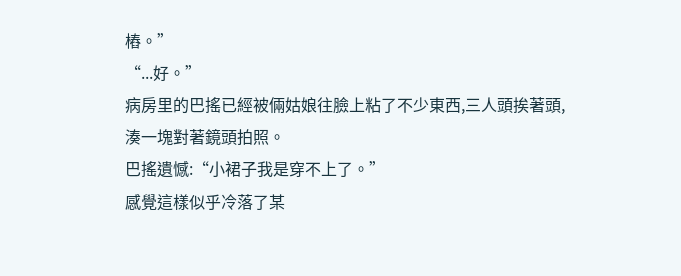樁。”
“...好。”
病房里的巴搖已經被倆姑娘往臉上粘了不少東西,三人頭挨著頭,湊一塊對著鏡頭拍照。
巴搖遺憾:“小裙子我是穿不上了。”
感覺這樣似乎冷落了某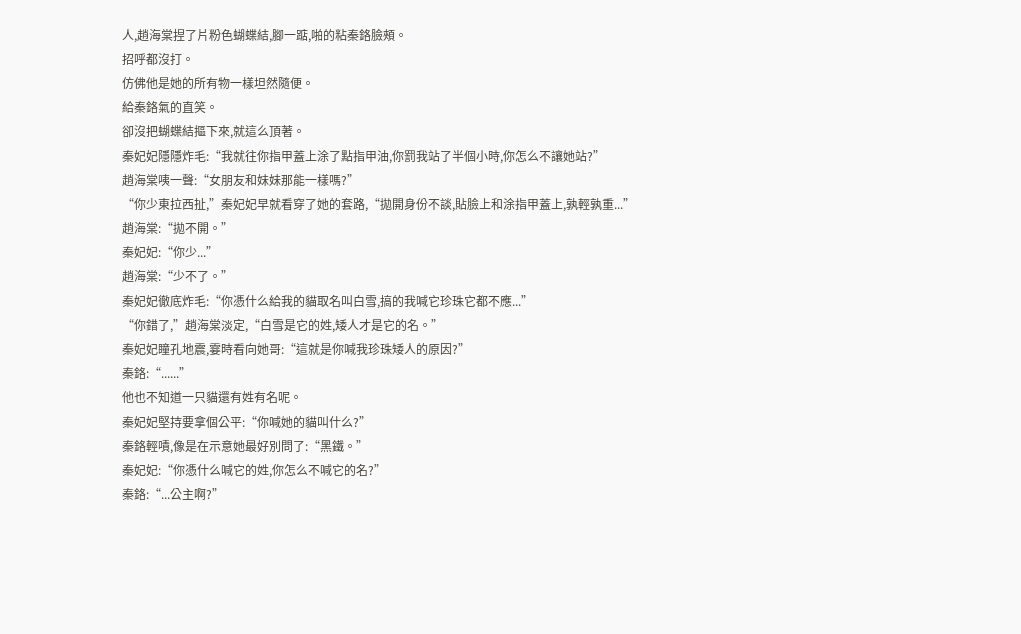人,趙海棠捏了片粉色蝴蝶結,腳一踮,啪的粘秦鉻臉頰。
招呼都沒打。
仿佛他是她的所有物一樣坦然隨便。
給秦鉻氣的直笑。
卻沒把蝴蝶結摳下來,就這么頂著。
秦妃妃隱隱炸毛:“我就往你指甲蓋上涂了點指甲油,你罰我站了半個小時,你怎么不讓她站?”
趙海棠咦一聲:“女朋友和妹妹那能一樣嗎?”
“你少東拉西扯,”秦妃妃早就看穿了她的套路,“拋開身份不談,貼臉上和涂指甲蓋上,孰輕孰重...”
趙海棠:“拋不開。”
秦妃妃:“你少...”
趙海棠:“少不了。”
秦妃妃徹底炸毛:“你憑什么給我的貓取名叫白雪,搞的我喊它珍珠它都不應...”
“你錯了,”趙海棠淡定,“白雪是它的姓,矮人才是它的名。”
秦妃妃瞳孔地震,霎時看向她哥:“這就是你喊我珍珠矮人的原因?”
秦鉻:“......”
他也不知道一只貓還有姓有名呢。
秦妃妃堅持要拿個公平:“你喊她的貓叫什么?”
秦鉻輕嘖,像是在示意她最好別問了:“黑鐵。”
秦妃妃:“你憑什么喊它的姓,你怎么不喊它的名?”
秦鉻:“...公主啊?”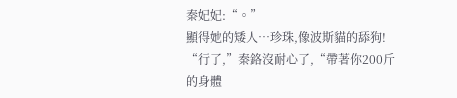秦妃妃:“。”
顯得她的矮人…珍珠,像波斯貓的舔狗!
“行了,”秦鉻沒耐心了,“帶著你200斤的身體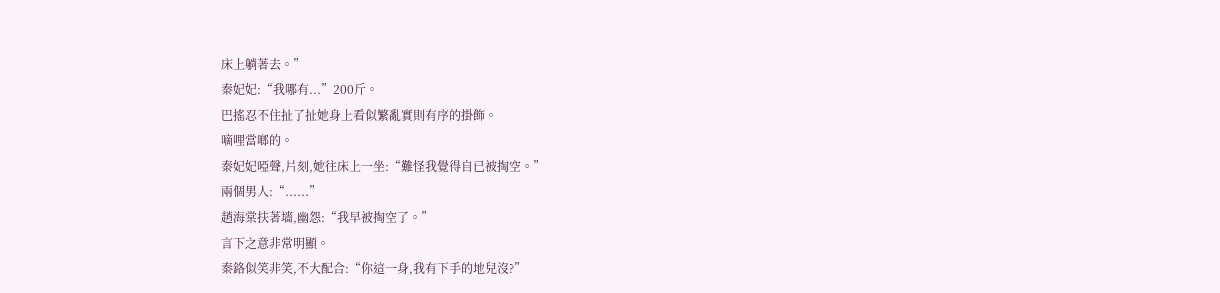床上躺著去。”
秦妃妃:“我哪有...”200斤。
巴搖忍不住扯了扯她身上看似繁亂實則有序的掛飾。
嘀哩當啷的。
秦妃妃啞聲,片刻,她往床上一坐:“難怪我覺得自已被掏空。”
兩個男人:“......”
趙海棠扶著墻,幽怨:“我早被掏空了。”
言下之意非常明顯。
秦鉻似笑非笑,不大配合:“你這一身,我有下手的地兒沒?”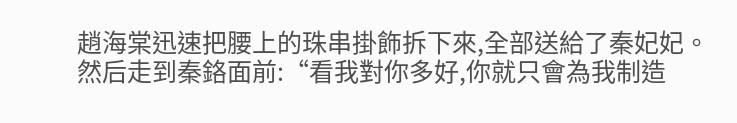趙海棠迅速把腰上的珠串掛飾拆下來,全部送給了秦妃妃。
然后走到秦鉻面前:“看我對你多好,你就只會為我制造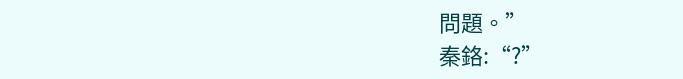問題。”
秦鉻:“?”